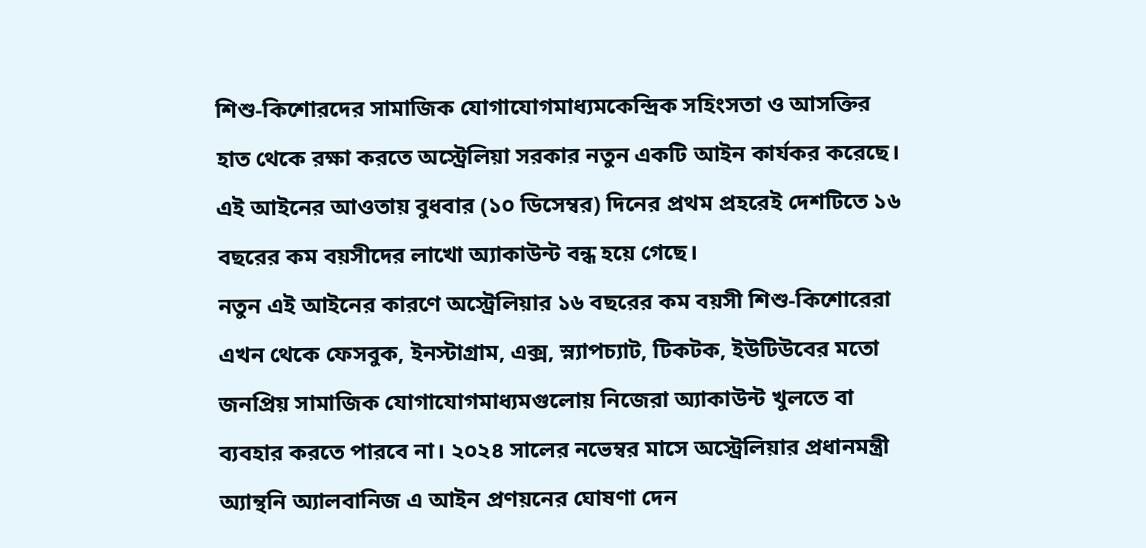শিশু-কিশোরদের সামাজিক যোগাযোগমাধ্যমকেন্দ্রিক সহিংসতা ও আসক্তির হাত থেকে রক্ষা করতে অস্ট্রেলিয়া সরকার নতুন একটি আইন কার্যকর করেছে।
এই আইনের আওতায় বুধবার (১০ ডিসেম্বর) দিনের প্রথম প্রহরেই দেশটিতে ১৬ বছরের কম বয়সীদের লাখো অ্যাকাউন্ট বন্ধ হয়ে গেছে।
নতুন এই আইনের কারণে অস্ট্রেলিয়ার ১৬ বছরের কম বয়সী শিশু-কিশোরেরা এখন থেকে ফেসবুক, ইনস্টাগ্রাম, এক্স, স্ন্যাপচ্যাট, টিকটক, ইউটিউবের মতো জনপ্রিয় সামাজিক যোগাযোগমাধ্যমগুলোয় নিজেরা অ্যাকাউন্ট খুলতে বা ব্যবহার করতে পারবে না। ২০২৪ সালের নভেম্বর মাসে অস্ট্রেলিয়ার প্রধানমন্ত্রী অ্যান্থনি অ্যালবানিজ এ আইন প্রণয়নের ঘোষণা দেন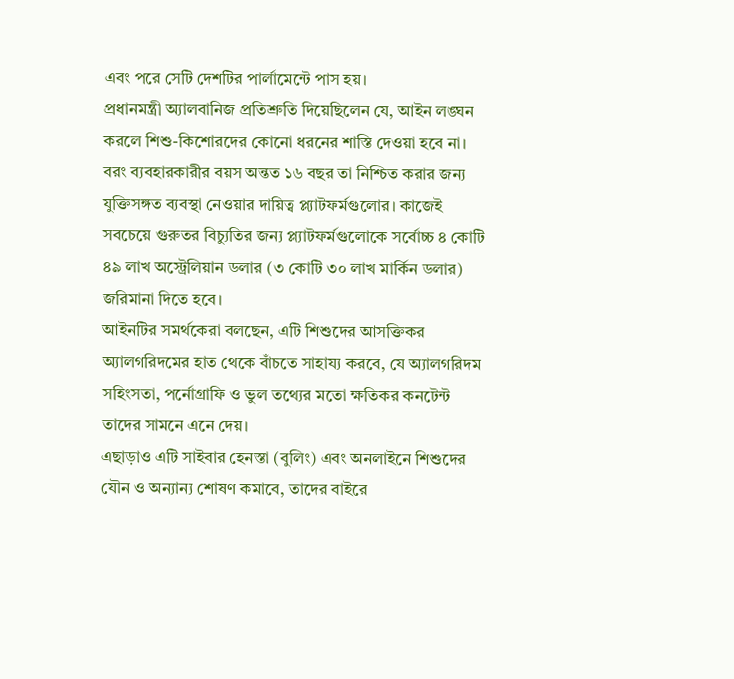এবং পরে সেটি দেশটির পার্লামেন্টে পাস হয়।
প্রধানমন্ত্রী অ্যালবানিজ প্রতিশ্রুতি দিয়েছিলেন যে, আইন লঙ্ঘন করলে শিশু-কিশোরদের কোনো ধরনের শাস্তি দেওয়া হবে না। বরং ব্যবহারকারীর বয়স অন্তত ১৬ বছর তা নিশ্চিত করার জন্য যুক্তিসঙ্গত ব্যবস্থা নেওয়ার দায়িত্ব প্ল্যাটফর্মগুলোর। কাজেই সবচেয়ে গুরুতর বিচ্যুতির জন্য প্ল্যাটফর্মগুলোকে সর্বোচ্চ ৪ কোটি ৪৯ লাখ অস্ট্রেলিয়ান ডলার (৩ কোটি ৩০ লাখ মার্কিন ডলার) জরিমানা দিতে হবে।
আইনটির সমর্থকেরা বলছেন, এটি শিশুদের আসক্তিকর অ্যালগরিদমের হাত থেকে বাঁচতে সাহায্য করবে, যে অ্যালগরিদম সহিংসতা, পর্নোগ্রাফি ও ভুল তথ্যের মতো ক্ষতিকর কনটেন্ট তাদের সামনে এনে দেয়।
এছাড়াও এটি সাইবার হেনস্তা (বুলিং) এবং অনলাইনে শিশুদের যৌন ও অন্যান্য শোষণ কমাবে, তাদের বাইরে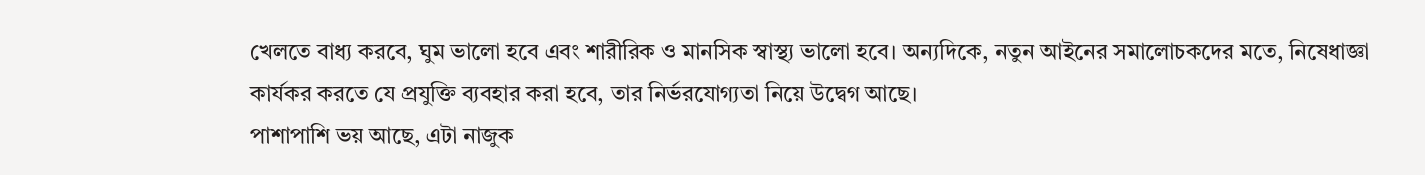খেলতে বাধ্য করবে, ঘুম ভালো হবে এবং শারীরিক ও মানসিক স্বাস্থ্য ভালো হবে। অন্যদিকে, নতুন আইনের সমালোচকদের মতে, নিষেধাজ্ঞা কার্যকর করতে যে প্রযুক্তি ব্যবহার করা হবে, তার নির্ভরযোগ্যতা নিয়ে উদ্বেগ আছে।
পাশাপাশি ভয় আছে, এটা নাজুক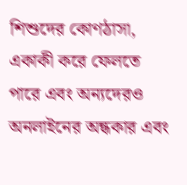শিশুদের কোণঠাসা, একাকী করে ফেলতে পারে এবং অন্যদেরও অনলাইনের অন্ধকার এবং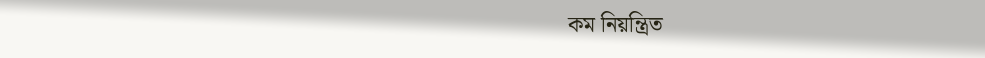কম নিয়ন্ত্রিত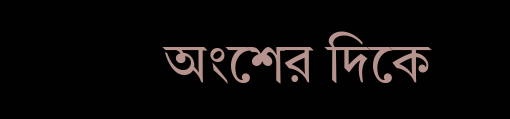অংশের দিকে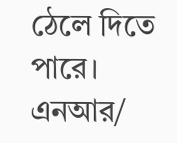ঠেলে দিতে পারে।
এনআর/